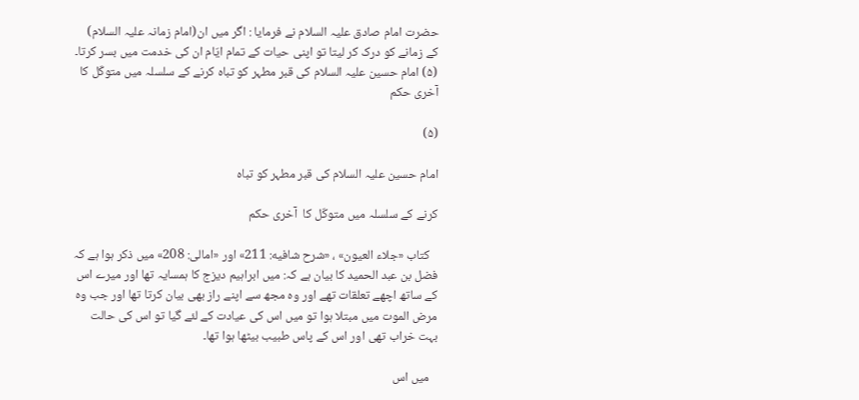حضرت امام صادق علیہ السلام نے فرمایا : اگر میں ان(امام زمانہ علیہ السلام) کے زمانے کو درک کر لیتا تو اپنی حیات کے تمام ایّام ان کی خدمت میں بسر کرتا۔
(۵) امام حسین علیہ السلام کی قبر مطہر کو تباہ کرنے کے سلسلہ میں متوكّل کا آخری حکم

(۵)

امام حسین علیہ السلام کی قبر مطہر کو تباہ

کرنے کے سلسلہ میں متوكّل کا  آخری حکم

   کتاب «جلاء العيون» ، «شرح شافيه: 211» اور «امالى: 208» میں ذکر ہوا ہے کہ فضل بن عبد الحميد کا بیان ہے کہ: میں ابراہيم ديزج کا ہمسايہ تھا اور میرے اس کے ساتھ اچھے تعلقات تھے اور وہ مجھ سے اپنے راز بھی بیان کرتا تھا اور جب وہ مرض الموت میں مبتلا ہوا تو میں اس کی عیادت کے لئے گیا تو اس کی حالت بہت خراب تھی اور اس کے پاس طبیب بیٹھا ہوا تھا۔

   میں اس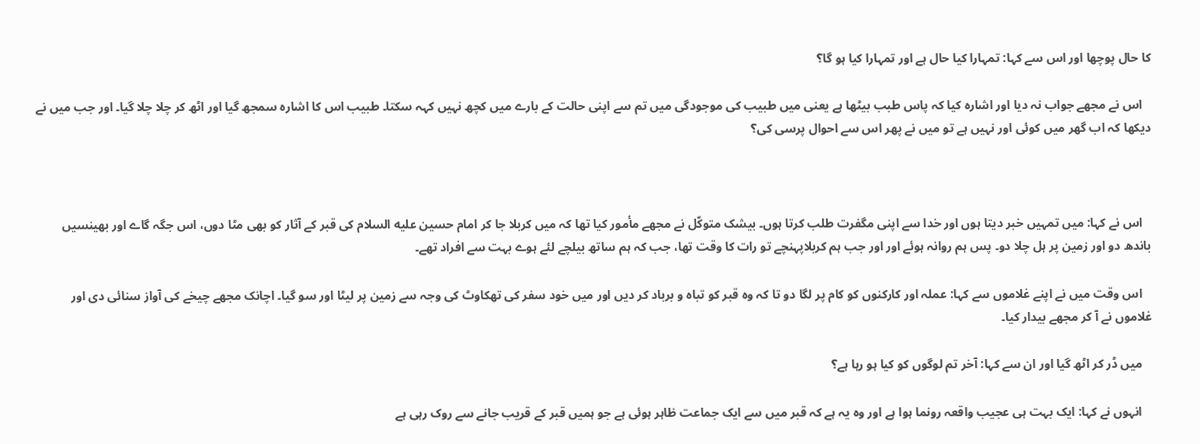کا حال پوچھا اور اس سے کہا: تمہارا کیا حال ہے اور تمہارا کیا ہو گا؟

   اس نے مجھے جواب نہ دیا اور اشارہ کیا کہ پاس طبب بیٹھا ہے یعنی میں طبیب کی موجودگی میں تم سے اپنی حالت کے بارے میں کچھ نہیں کہہ سکتا۔ طبيب اس کا اشاره سمجھ گیا اور اٹھ کر چلا چلا گیا۔ اور جب میں نے دیکھا کہ اب گھر میں کوئی اور نہیں ہے تو میں نے پھر اس سے احوال پرسی کی؟



   اس نے کہا: میں تمہیں خبر دیتا ہوں اور خدا سے اپنی مگفرت طلب کرتا ہوں۔ بیشک متوكّل نے مجھے مأمور کیا تھا کہ میں کربلا جا کر امام حسين عليه السلام کی قبر کے آثار کو بھی مٹا دوں، اس جگہ گاے اور بھینسیں باندھ دو اور زمین پر ہل چلا دو۔ پس ہم روانہ ہوئے اور اور جب ہم کربلاپہنچے تو رات کا وقت تھا، جب کہ ہم ساتھ بیلچے لئے ہوے بہت سے افراد تھے۔

   اس وقت میں نے اپنے غلاموں سے کہا: عملہ اور کارکنوں کو کام پر لگا دو تا کہ وہ قبر کو تباہ و برباد کر دیں اور میں خود سفر کی تھکاوٹ کی وجہ سے زمین پر لیٹا اور سو گیا۔ اچانک مجھے چیخے کی آواز سنائی دی اور غلاموں نے آ کر مجھے بیدار کیا۔

   میں ڈر کر اٹھ گیا اور ان سے کہا: آخر تم لوگوں کو کیا ہو رہا ہے؟

   انہوں نے کہا: ایک بہت ہی عجیب واقعہ رونما ہوا ہے اور وہ یہ ہے کہ قبر میں سے ایک جماعت ظاہر ہوئی ہے جو ہمیں قبر کے قریب جانے سے روک رہی ہے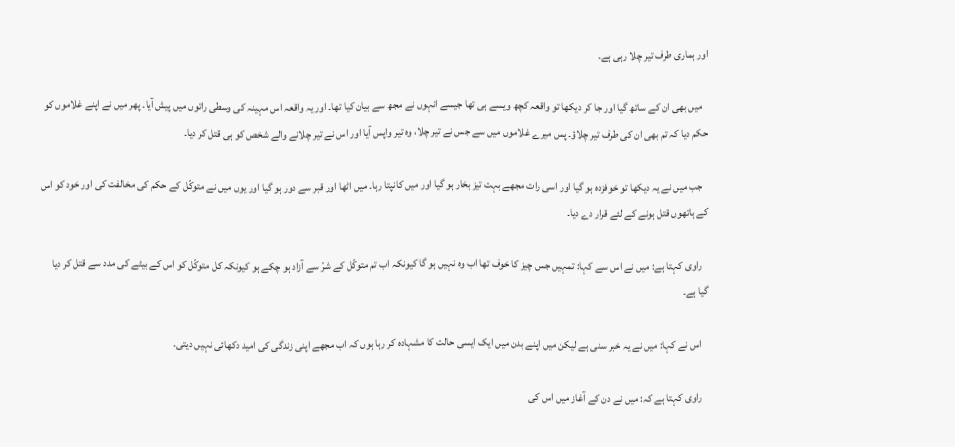اور ہماری طرف تیر چلا رہی ہے۔

   میں بھی ان کے ساتھ گیا اور جا کر دیکھا تو واقعہ کچھ ویسے ہی تھا جیسے انہوں نے مجھ سے بیان کیا تھا۔ اور یہ واقعہ اس مہینہ کی وسطی راتوں میں پیش آیا۔ پھر میں نے اپنے غلاموں کو حکم دیا کہ تم بھی ان کی طرف تیر چلاؤ۔ پس میرے غلاموں میں سے جس نے تیر چلا، وہ تیر واپس آیا اور اس نے تیر چلانے والے شخص کو ہی قتل کر دیا۔

   جب میں نے یہ دیکھا تو خوفزدہ ہو گیا اور اسی رات مجھے بہت تیز بخار ہو گیا اور میں کانپتا رہا۔ میں اٹھا اور قبر سے دور ہو گیا اور یوں میں نے متوكّل کے حکم کی مخالفت کی اور خود کو اس کے ہاتھوں قتل ہونے کے لئے قرار دے دیا۔

   راوى کہتا ہے: میں نے اس سے کہا: تمہیں جس چیز کا خوف تھا اب وہ نہیں ہو گا کیونکہ اب تم متوكّل کے شرّ سے آزاد ہو چکے ہو کیونکہ کل متوكّل کو اس کے بیٹے کی مدد سے قتل کر دیا گیا ہے۔

   اس نے کہا: میں نے یہ خبر سنی ہے لیکن میں اپنے بدن میں ایک ایسی حالت کا مشہادہ کر رہا ہوں کہ اب مجھے اپنی زندگی کی امید دکھائی نہیں دیتی۔

   راوى کہتا ہے کہ: میں نے دن کے آغاز میں اس کی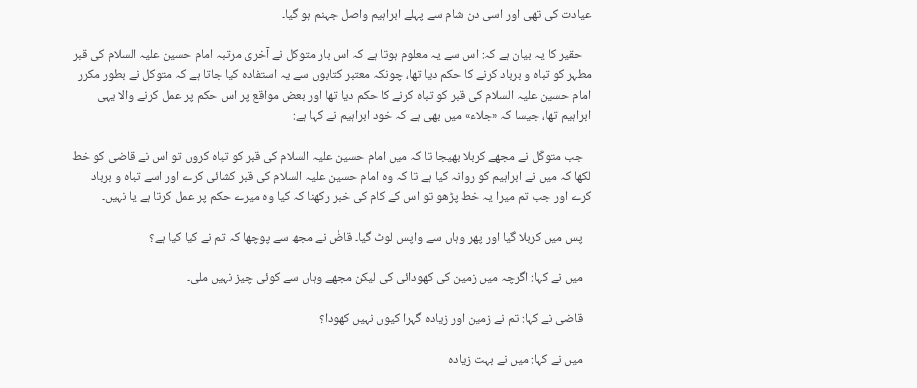عیادت کی تھی اور اسی دن شام سے پہلے ابراہيم واصل جہنم ہو گیا۔

   حقير کا یہ بیان ہے کہ: اس سے یہ معلوم ہوتا ہے کہ اس بار متوکل نے آخری مرتبہ امام حسین علیہ السلام کی قبر مطہر کو تباہ و برباد کرنے کا حکم دیا تھا، چونکہ معتبر کتابوں سے یہ استفادہ کیا جاتا ہے کہ متوکل نے بطور مکرر امام حسین علیہ السلام کی قبر کو تباہ کرنے کا حکم دیا تھا اور بعض مواقع پر اس حکم پر عمل کرنے والا یہی ابراہیم تھا، جیسا کہ «جلاء» میں بھی ہے کہ خود ابراہيم نے کہا ہے:

   جب متوكّل نے مجھے کربلا بھیجا تا کہ میں امام حسین علیہ السلام کی قبر کو تباہ کروں تو اس نے قاضی کو خط لکھا کہ میں نے ابراہیم کو روانہ کیا ہے تا کہ وہ امام حسین علیہ السلام کی قبر کشائی کرے اور اسے تباہ و برباد کرے اور جب تم میرا یہ خط پڑھو تو اس کے کام کی خبر رکھنا کہ کیا وہ میرے حکم پر عمل کرتا ہے یا نہیں۔

   پس میں كربلا گیا اور پھر وہاں سے واپس لوٹ گیا۔ قاضٰ نے مجھ سے پوچھا کہ تم نے کیا کیا ہے؟

   میں نے کہا: اگرچہ میں زمین کی کھودائی کی لیکن مجھے وہاں سے کوئی چیز نہیں ملی۔

   قاضی نے کہا: تم نے زمین اور زیادہ گہرا کیوں نہیں کھودا؟

   میں نے کہا: میں نے بہت زیادہ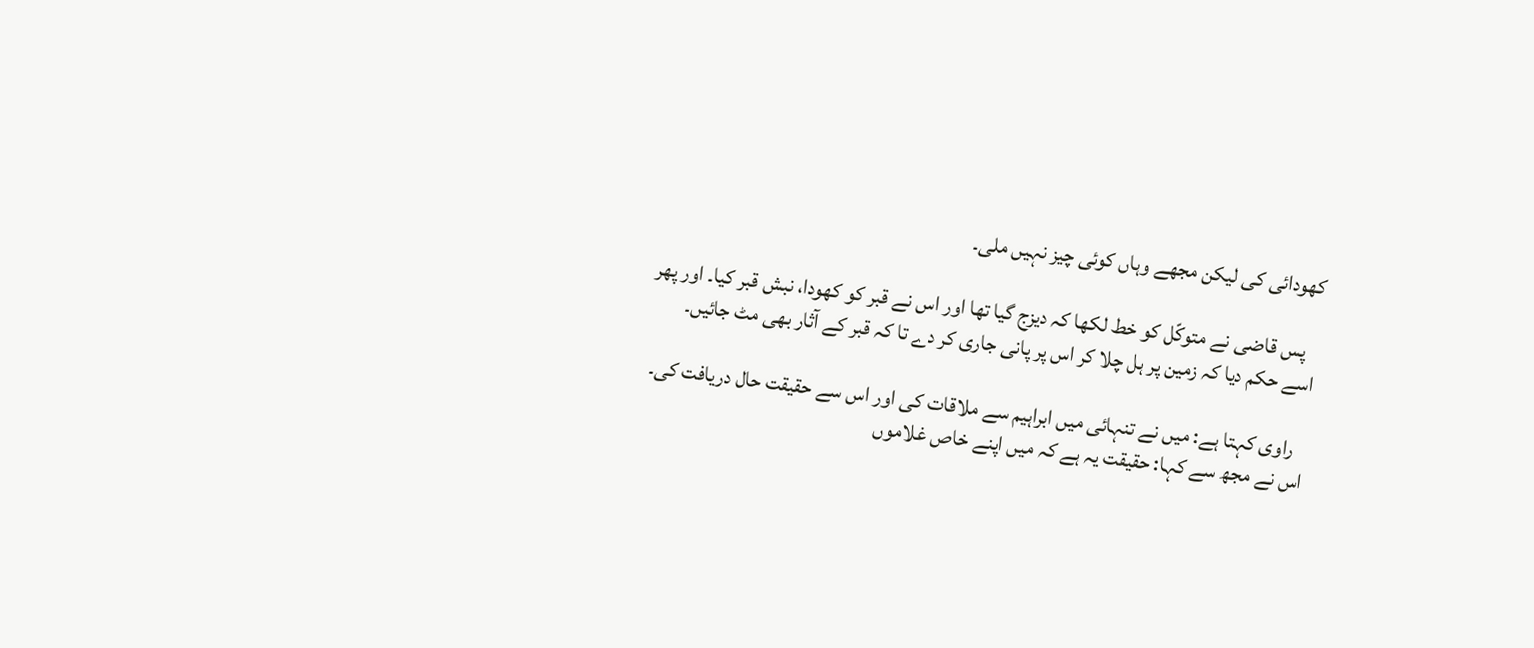کھودائی کی لیکن مجھے وہاں کوئی چیز نہیں ملی۔

   پس قاضى نے متوكّل كو خط لکھا کہ ديزج گیا تھا اور اس نے قبر کو کھودا، نبش قبر کیا۔ اور پھر اسے حکم دیا کہ زمین پر ہل چلا کر اس پر پانی جاری کر دے تا کہ قبر کے آثار بھی مٹ جائیں۔

   راوى کہتا ہے: میں نے تنہائی میں ابراہيم سے ملاقات کی اور اس سے حقیقت حال دریافت کی۔ اس نے مجھ سے کہا: حقیقت یہ ہے کہ میں اپنے خاص غلاموں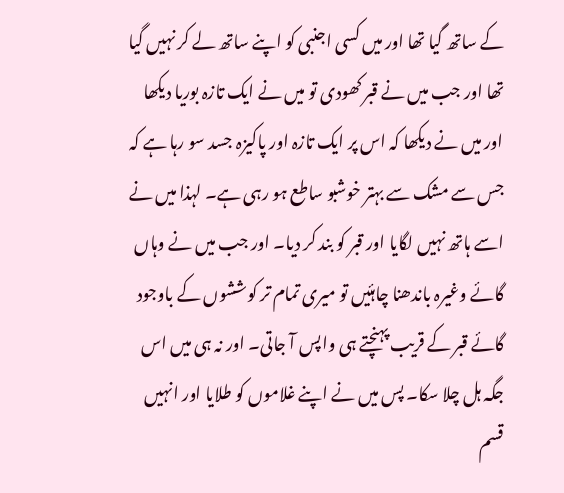کے ساتھ گیا تھا اور میں کسی اجنبی کو اپنے ساتھ لے کر نہیں گیا تھا اور جب میں نے قبر کھودی تو میں نے ایک تازہ بوریا دیکھا اور میں نے دیکھا کہ اس پر ایک تازہ اور پاکیزہ جسد سو رہا ہے کہ جس سے مشک سے بہتر خوشبو ساطع ہو رہی ہے۔ لہذا میں نے اسے ہاتھ نہیں لگایا اور قبر کو بند کر دیا۔ اور جب میں نے وہاں گائے وغیرہ باندھنا چاہئیں تو میری تمام تر کوششوں کے باوجود گائے قبر کے قریب پہنچتے ہی واپس آ جاتی۔ اور نہ ہی میں اس جگہ ہل چلا سکا۔ پس میں نے اپنے غلاموں کو طلایا اور انہیں قسم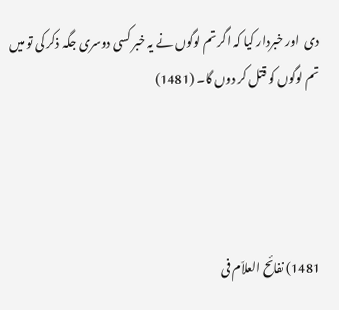دی  اور خبردار کیا کہ اگر تم لوگوں نے یہ خبر کسی دوسری جگہ ذکر کی تو میں تم لوگوں کو قتل کر دوں گا۔ (1481)




1481) نفائح العلاّم فى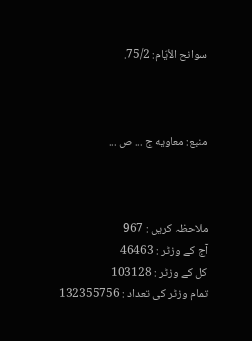سوانح الأيّام: 75/2.



منبع: معاویه ج ... ص ...



ملاحظہ کریں : 967
آج کے وزٹر : 46463
کل کے وزٹر : 103128
تمام وزٹر کی تعداد : 132355756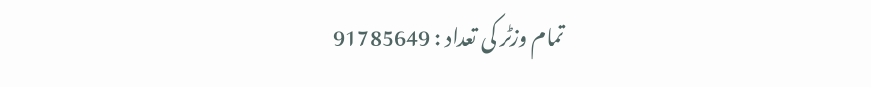تمام وزٹر کی تعداد : 91785649